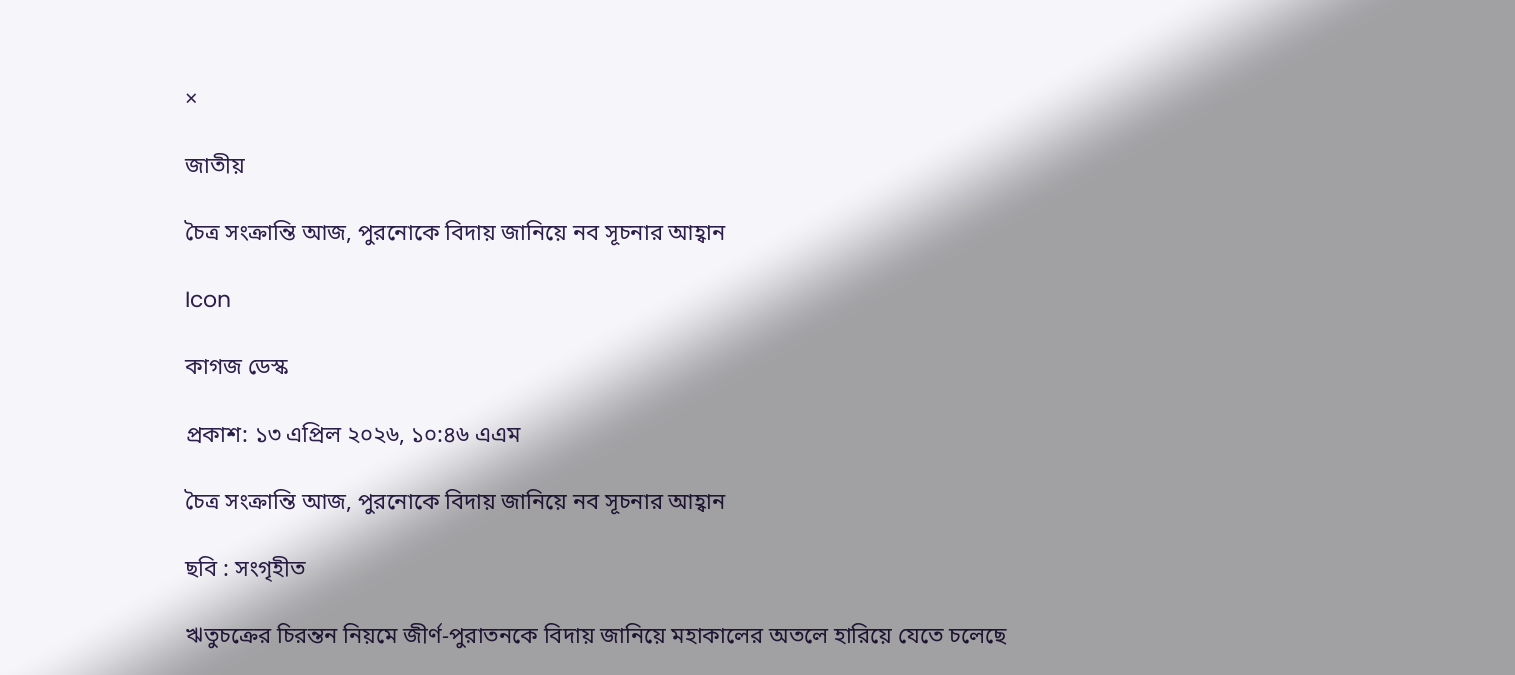×

জাতীয়

চৈত্র সংক্রান্তি আজ, পুরনোকে বিদায় জানিয়ে নব সূচনার আহ্বান

Icon

কাগজ ডেস্ক

প্রকাশ: ১৩ এপ্রিল ২০২৬, ১০:৪৬ এএম

চৈত্র সংক্রান্তি আজ, পুরনোকে বিদায় জানিয়ে নব সূচনার আহ্বান

ছবি : সংগৃহীত

ঋতুচক্রের চিরন্তন নিয়মে জীর্ণ-পুরাতনকে বিদায় জানিয়ে মহাকালের অতলে হারিয়ে যেতে চলেছে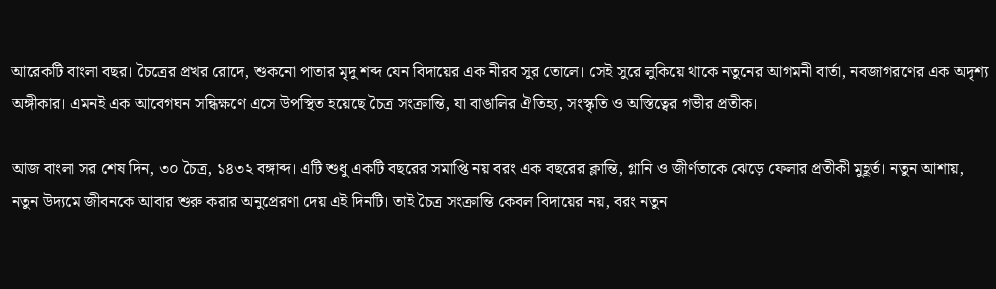আরেকটি বাংলা বছর। চৈত্রের প্রখর রোদে, শুকনো পাতার মৃদু শব্দ যেন বিদায়ের এক নীরব সুর তোলে। সেই সুরে লুকিয়ে থাকে নতুনের আগমনী বার্তা, নবজাগরণের এক অদৃশ্য অঙ্গীকার। এমনই এক আবেগঘন সন্ধিক্ষণে এসে উপস্থিত হয়েছে চৈত্র সংক্রান্তি, যা বাঙালির ঐতিহ্য, সংস্কৃতি ও অস্তিত্বের গভীর প্রতীক।

আজ বাংলা সর শেষ দিন, ৩০ চৈত্র, ১৪৩২ বঙ্গাব্দ। এটি শুধু একটি বছরের সমাপ্তি নয় বরং এক বছরের ক্লান্তি, গ্লানি ও জীর্ণতাকে ঝেড়ে ফেলার প্রতীকী মুহূর্ত। নতুন আশায়, নতুন উদ্যমে জীবনকে আবার শুরু করার অনুপ্রেরণা দেয় এই দিনটি। তাই চৈত্র সংক্রান্তি কেবল বিদায়ের নয়, বরং নতুন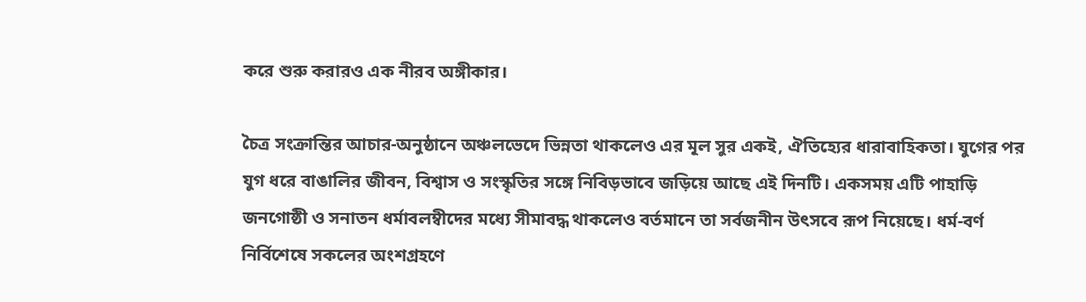করে শুরু করারও এক নীরব অঙ্গীকার।

চৈত্র সংক্রান্তির আচার-অনুষ্ঠানে অঞ্চলভেদে ভিন্নতা থাকলেও এর মূল সুর একই, ঐতিহ্যের ধারাবাহিকতা। যুগের পর যুগ ধরে বাঙালির জীবন, বিশ্বাস ও সংস্কৃতির সঙ্গে নিবিড়ভাবে জড়িয়ে আছে এই দিনটি। একসময় এটি পাহাড়ি জনগোষ্ঠী ও সনাতন ধর্মাবলম্বীদের মধ্যে সীমাবদ্ধ থাকলেও বর্তমানে তা সর্বজনীন উৎসবে রূপ নিয়েছে। ধর্ম-বর্ণ নির্বিশেষে সকলের অংশগ্রহণে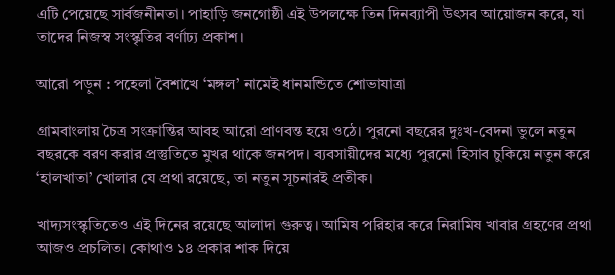এটি পেয়েছে সার্বজনীনতা। পাহাড়ি জনগোষ্ঠী এই উপলক্ষে তিন দিনব্যাপী উৎসব আয়োজন করে, যা তাদের নিজস্ব সংস্কৃতির বর্ণাঢ্য প্রকাশ।

আরো পড়ুন : পহেলা বৈশাখে ‘মঙ্গল’ নামেই ধানমন্ডিতে শোভাযাত্রা

গ্রামবাংলায় চৈত্র সংক্রান্তির আবহ আরো প্রাণবন্ত হয়ে ওঠে। পুরনো বছরের দুঃখ-বেদনা ভুলে নতুন বছরকে বরণ করার প্রস্তুতিতে মুখর থাকে জনপদ। ব্যবসায়ীদের মধ্যে পুরনো হিসাব চুকিয়ে নতুন করে ‘হালখাতা’ খোলার যে প্রথা রয়েছে, তা নতুন সূচনারই প্রতীক।

খাদ্যসংস্কৃতিতেও এই দিনের রয়েছে আলাদা গুরুত্ব। আমিষ পরিহার করে নিরামিষ খাবার গ্রহণের প্রথা আজও প্রচলিত। কোথাও ১৪ প্রকার শাক দিয়ে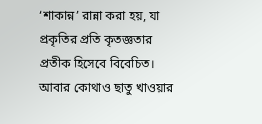‘শাকান্ন’ রান্না করা হয়, যা প্রকৃতির প্রতি কৃতজ্ঞতার প্রতীক হিসেবে বিবেচিত। আবার কোথাও ছাতু খাওয়ার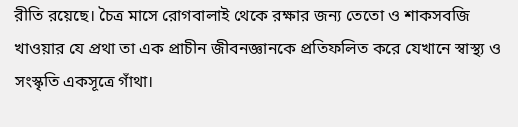রীতি রয়েছে। চৈত্র মাসে রোগবালাই থেকে রক্ষার জন্য তেতো ও শাকসবজি খাওয়ার যে প্রথা তা এক প্রাচীন জীবনজ্ঞানকে প্রতিফলিত করে যেখানে স্বাস্থ্য ও সংস্কৃতি একসূত্রে গাঁথা।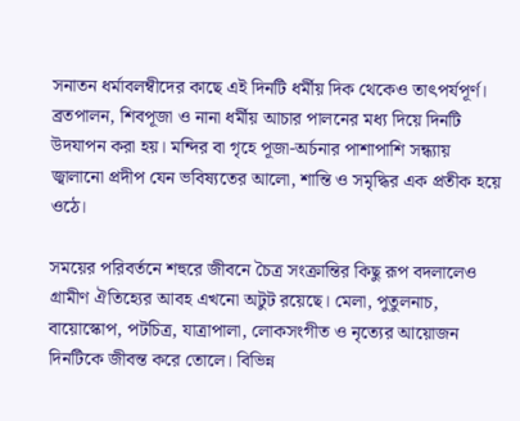সনাতন ধর্মাবলম্বীদের কাছে এই দিনটি ধর্মীয় দিক থেকেও তাৎপর্যপূর্ণ। ব্রতপালন, শিবপূজা ও নানা ধর্মীয় আচার পালনের মধ্য দিয়ে দিনটি উদযাপন করা হয়। মন্দির বা গৃহে পূজা-অর্চনার পাশাপাশি সন্ধ্যায় জ্বালানো প্রদীপ যেন ভবিষ্যতের আলো, শান্তি ও সমৃদ্ধির এক প্রতীক হয়ে ওঠে।

সময়ের পরিবর্তনে শহুরে জীবনে চৈত্র সংক্রান্তির কিছু রূপ বদলালেও গ্রামীণ ঐতিহ্যের আবহ এখনো অটুট রয়েছে। মেলা, পুতুলনাচ, বায়োস্কোপ, পটচিত্র, যাত্রাপালা, লোকসংগীত ও নৃত্যের আয়োজন দিনটিকে জীবন্ত করে তোলে। বিভিন্ন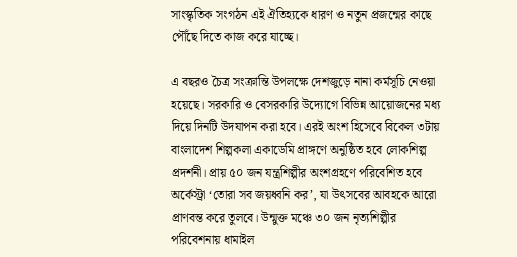সাংস্কৃতিক সংগঠন এই ঐতিহ্যকে ধারণ ও নতুন প্রজন্মের কাছে পৌঁছে দিতে কাজ করে যাচ্ছে।

এ বছরও চৈত্র সংক্রান্তি উপলক্ষে দেশজুড়ে নানা কর্মসূচি নেওয়া হয়েছে। সরকারি ও বেসরকারি উদ্যোগে বিভিন্ন আয়োজনের মধ্য দিয়ে দিনটি উদযাপন করা হবে। এরই অংশ হিসেবে বিকেল ৩টায় বাংলাদেশ শিল্পকলা একাডেমি প্রাঙ্গণে অনুষ্ঠিত হবে লোকশিল্প প্রদর্শনী। প্রায় ৫০ জন যন্ত্রশিল্পীর অংশগ্রহণে পরিবেশিত হবে অর্কেস্ট্রা ‘তোরা সব জয়ধ্বনি কর’, যা উৎসবের আবহকে আরো প্রাণবন্ত করে তুলবে। উন্মুক্ত মঞ্চে ৩০ জন নৃত্যশিল্পীর পরিবেশনায় ধামাইল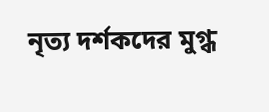নৃত্য দর্শকদের মুগ্ধ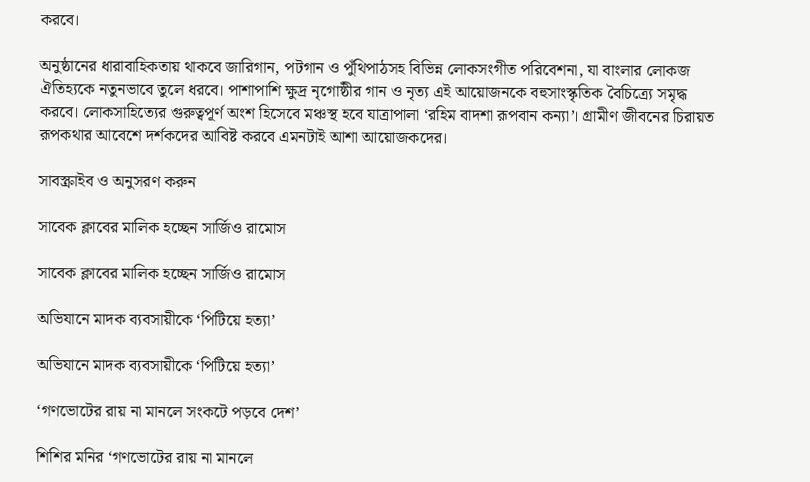করবে।

অনুষ্ঠানের ধারাবাহিকতায় থাকবে জারিগান, পটগান ও পুঁথিপাঠসহ বিভিন্ন লোকসংগীত পরিবেশনা, যা বাংলার লোকজ ঐতিহ্যকে নতুনভাবে তুলে ধরবে। পাশাপাশি ক্ষুদ্র নৃগোষ্ঠীর গান ও নৃত্য এই আয়োজনকে বহুসাংস্কৃতিক বৈচিত্র্যে সমৃদ্ধ করবে। লোকসাহিত্যের গুরুত্বপূর্ণ অংশ হিসেবে মঞ্চস্থ হবে যাত্রাপালা ‘রহিম বাদশা রূপবান কন্যা’। গ্রামীণ জীবনের চিরায়ত রূপকথার আবেশে দর্শকদের আবিষ্ট করবে এমনটাই আশা আয়োজকদের।

সাবস্ক্রাইব ও অনুসরণ করুন

সাবেক ক্লাবের মালিক হচ্ছেন সার্জিও রামোস

সাবেক ক্লাবের মালিক হচ্ছেন সার্জিও রামোস

অভিযানে মাদক ব্যবসায়ীকে ‘পিটিয়ে হত্যা’

অভিযানে মাদক ব্যবসায়ীকে ‘পিটিয়ে হত্যা’

‘গণভোটের রায় না মানলে সংকটে পড়বে দেশ’

শিশির মনির ‘গণভোটের রায় না মানলে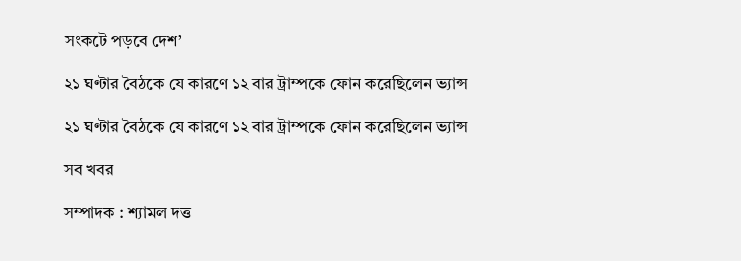সংকটে পড়বে দেশ’

২১ ঘণ্টার বৈঠকে যে কারণে ১২ বার ট্রাম্পকে ফোন করেছিলেন ভ্যান্স

২১ ঘণ্টার বৈঠকে যে কারণে ১২ বার ট্রাম্পকে ফোন করেছিলেন ভ্যান্স

সব খবর

সম্পাদক : শ্যামল দত্ত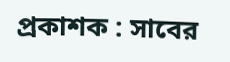প্রকাশক : সাবের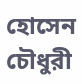হোসেন চৌধুরী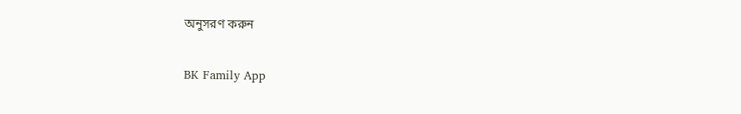অনুসরণ করুন

BK Family App